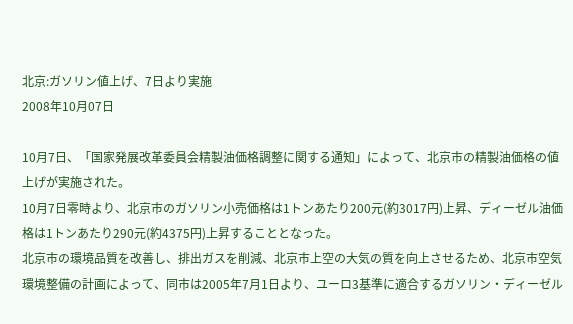北京:ガソリン値上げ、7日より実施
2008年10月07日

10月7日、「国家発展改革委員会精製油価格調整に関する通知」によって、北京市の精製油価格の値上げが実施された。
10月7日零時より、北京市のガソリン小売価格は1トンあたり200元(約3017円)上昇、ディーゼル油価格は1トンあたり290元(約4375円)上昇することとなった。
北京市の環境品質を改善し、排出ガスを削減、北京市上空の大気の質を向上させるため、北京市空気環境整備の計画によって、同市は2005年7月1日より、ユーロ3基準に適合するガソリン・ディーゼル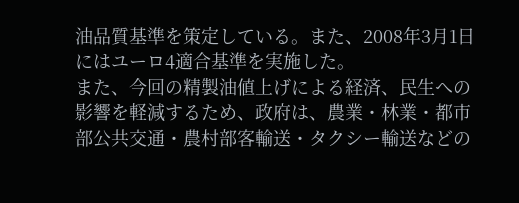油品質基準を策定している。また、2008年3月1日にはユーロ4適合基準を実施した。
また、今回の精製油値上げによる経済、民生への影響を軽減するため、政府は、農業・林業・都市部公共交通・農村部客輸送・タクシー輸送などの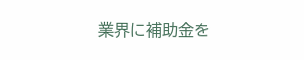業界に補助金を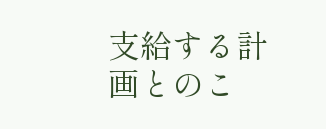支給する計画とのこ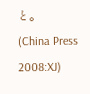と。
(China Press 2008:XJ)